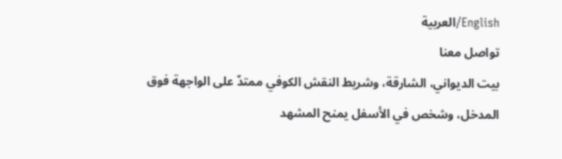English/العربية
تواصل معنا
بيت الديواني، الشارقة، وشريط النقش الكوفي ممتدّ على الواجهة فوق المدخل، وشخص في الأسفل يمنح المشهد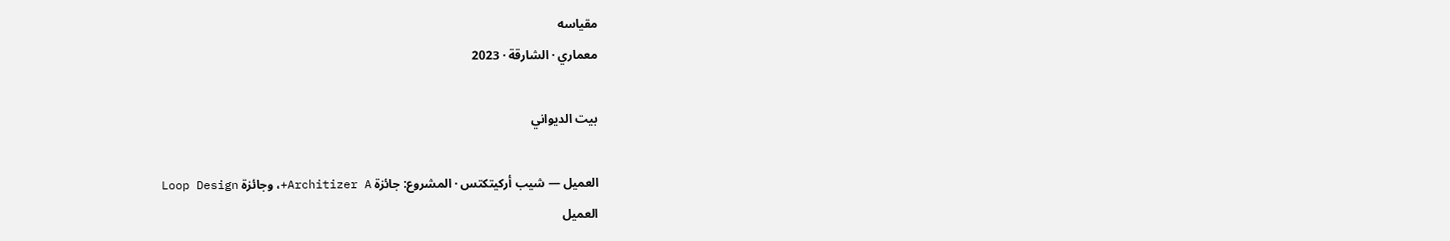مقياسه
معماري · الشارقة · 2023

بيت الديواني

العميل — شيب أركيتكتس · المشروع: جائزة Architizer A+، وجائزة Loop Design
العميل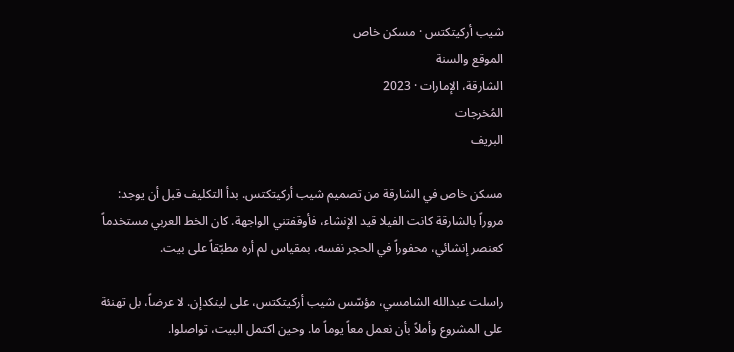شيب أركيتكتس · مسكن خاص
الموقع والسنة
الشارقة، الإمارات · 2023
المُخرجات
البريف

مسكن خاص في الشارقة من تصميم شيب أركيتكتس. بدأ التكليف قبل أن يوجد: مروراً بالشارقة كانت الفيلا قيد الإنشاء، فأوقفتني الواجهة. كان الخط العربي مستخدماً كعنصر إنشائي، محفوراً في الحجر نفسه، بمقياس لم أره مطبّقاً على بيت.

راسلت عبدالله الشامسي، مؤسّس شيب أركيتكتس، على لينكدإن. لا عرضاً، بل تهنئة على المشروع وأملاً بأن نعمل معاً يوماً ما. وحين اكتمل البيت، تواصلوا.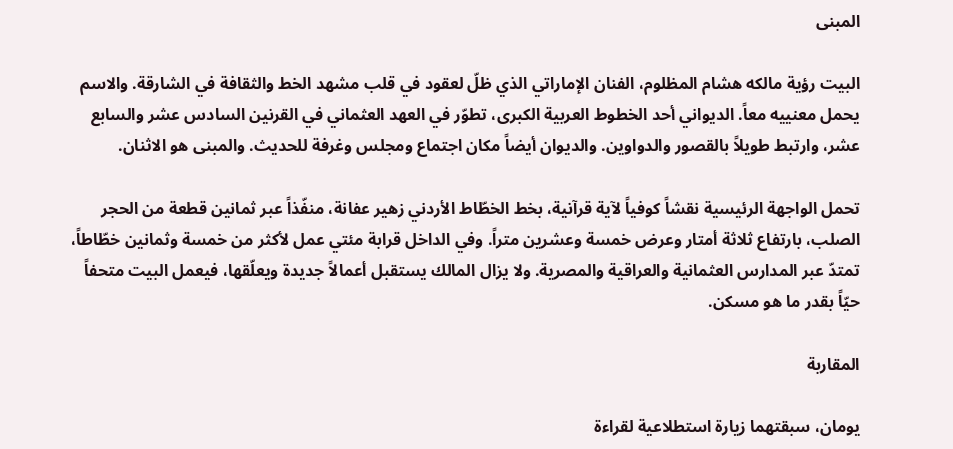المبنى

البيت رؤية مالكه هشام المظلوم، الفنان الإماراتي الذي ظلّ لعقود في قلب مشهد الخط والثقافة في الشارقة. والاسم يحمل معنييه معاً. الديواني أحد الخطوط العربية الكبرى، تطوّر في العهد العثماني في القرنين السادس عشر والسابع عشر، وارتبط طويلاً بالقصور والدواوين. والديوان أيضاً مكان اجتماع ومجلس وغرفة للحديث. والمبنى هو الاثنان.

تحمل الواجهة الرئيسية نقشاً كوفياً لآية قرآنية، بخط الخطّاط الأردني زهير عفانة، منفّذاً عبر ثمانين قطعة من الحجر الصلب، بارتفاع ثلاثة أمتار وعرض خمسة وعشرين متراً. وفي الداخل قرابة مئتي عمل لأكثر من خمسة وثمانين خطّاطاً، تمتدّ عبر المدارس العثمانية والعراقية والمصرية. ولا يزال المالك يستقبل أعمالاً جديدة ويعلّقها، فيعمل البيت متحفاً حيّاً بقدر ما هو مسكن.

المقاربة

يومان، سبقتهما زيارة استطلاعية لقراءة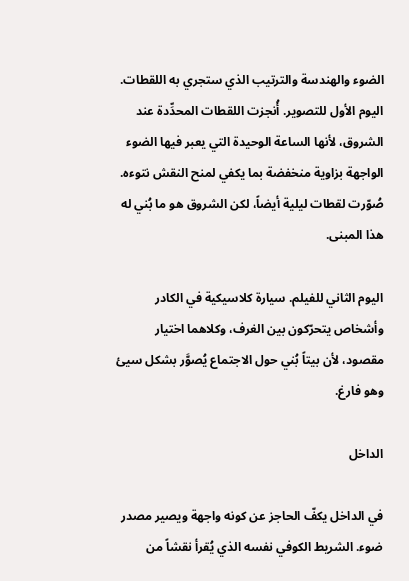الضوء والهندسة والترتيب الذي ستجري به اللقطات. اليوم الأول للتصوير. أُنجزت اللقطات المحدِّدة عند الشروق، لأنها الساعة الوحيدة التي يعبر فيها الضوء الواجهة بزاوية منخفضة بما يكفي لمنح النقش نتوءه. صُوّرت لقطات ليلية أيضاً، لكن الشروق هو ما بُني له هذا المبنى.

اليوم الثاني للفيلم. سيارة كلاسيكية في الكادر وأشخاص يتحرّكون بين الغرف، وكلاهما اختيار مقصود، لأن بيتاً بُني حول الاجتماع يُصوَّر بشكل سيئ وهو فارغ.

الداخل

في الداخل يكفّ الحاجز عن كونه واجهة ويصير مصدر ضوء. الشريط الكوفي نفسه الذي يُقرأ نقشاً من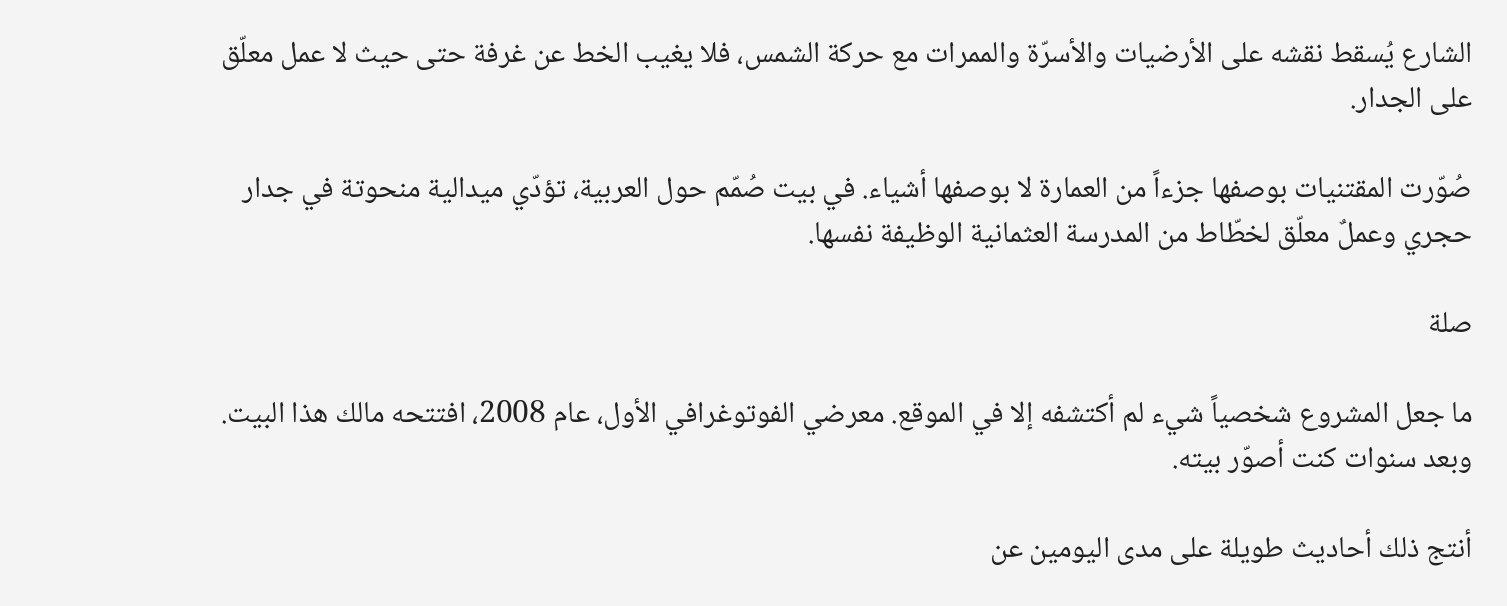الشارع يُسقط نقشه على الأرضيات والأسرّة والممرات مع حركة الشمس، فلا يغيب الخط عن غرفة حتى حيث لا عمل معلّق على الجدار.

صُوّرت المقتنيات بوصفها جزءاً من العمارة لا بوصفها أشياء. في بيت صُمّم حول العربية، تؤدّي ميدالية منحوتة في جدار حجري وعملٌ معلّق لخطّاط من المدرسة العثمانية الوظيفة نفسها.

صلة

ما جعل المشروع شخصياً شيء لم أكتشفه إلا في الموقع. معرضي الفوتوغرافي الأول، عام 2008، افتتحه مالك هذا البيت. وبعد سنوات كنت أصوّر بيته.

أنتج ذلك أحاديث طويلة على مدى اليومين عن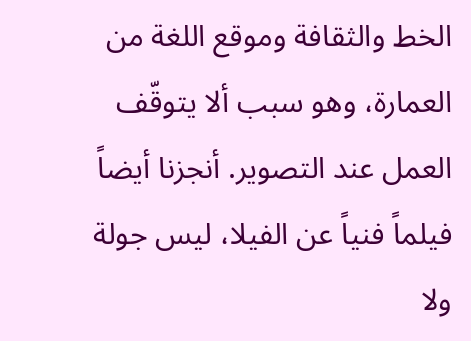الخط والثقافة وموقع اللغة من العمارة، وهو سبب ألا يتوقّف العمل عند التصوير. أنجزنا أيضاً فيلماً فنياً عن الفيلا، ليس جولة ولا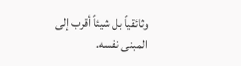وثائقياً بل شيئاً أقرب إلى المبنى نفسه.